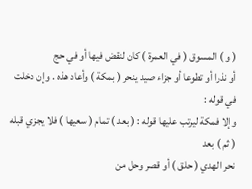( و ) المسوق ( في العمرة ) كان لنقض فيها أو في حج
أو نذرا أو تطوعا أو جزاء صيد ينحر ( بمكة ) وأعاد هذه . وإن دخلت في قوله :
وإلا فمكة ليرتب عليها قوله : ( بعد ) تمام ( سعيها ) فلا يجزي قبله ( ثم ) بعد
نحر الهدي ( حلق ) أو قصر وحل من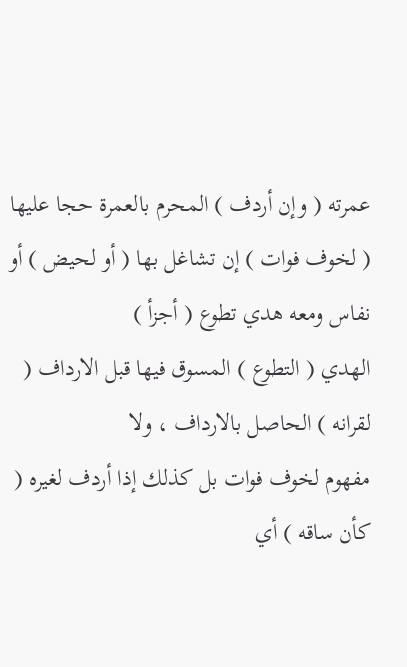عمرته ( وإن أردف ) المحرم بالعمرة حجا عليها
( لخوف فوات ) إن تشاغل بها ( أو لحيض ) أو نفاس ومعه هدي تطوع ( أجزأ )
الهدي ( التطوع ) المسوق فيها قبل الارداف ( لقرانه ) الحاصل بالارداف ، ولا
مفهوم لخوف فوات بل كذلك إذا أردف لغيره ( كأن ساقه ) أي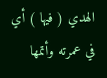الهدي ( فيها ) أي
في عمرته وأتمها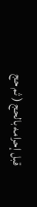قبل إحرامه بالحج ( ثم حج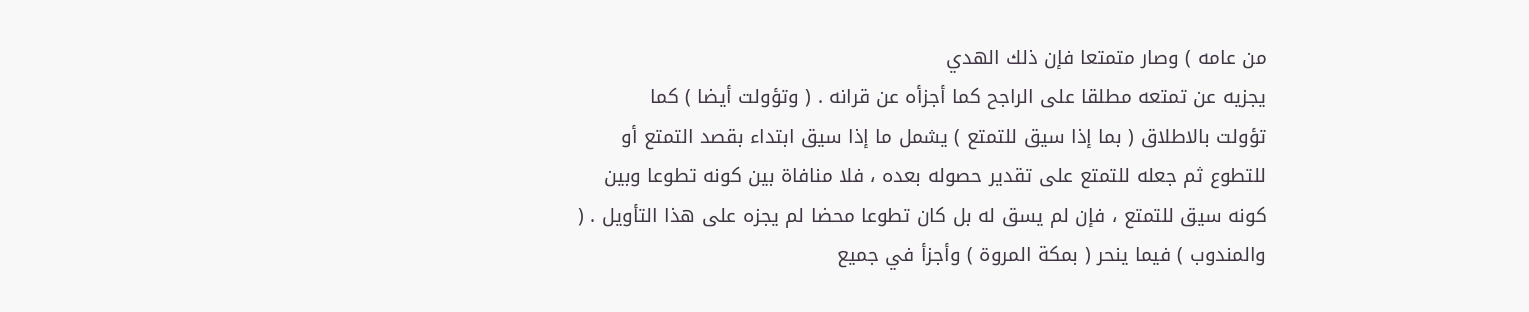من عامه ) وصار متمتعا فإن ذلك الهدي
يجزيه عن تمتعه مطلقا على الراجح كما أجزأه عن قرانه . ( وتؤولت أيضا ) كما
تؤولت بالاطلاق ( بما إذا سيق للتمتع ) يشمل ما إذا سيق ابتداء بقصد التمتع أو
للتطوع ثم جعله للتمتع على تقدير حصوله بعده ، فلا منافاة بين كونه تطوعا وبين
كونه سيق للتمتع ، فإن لم يسق له بل كان تطوعا محضا لم يجزه على هذا التأويل . (
والمندوب ) فيما ينحر ( بمكة المروة ) وأجزأ في جميع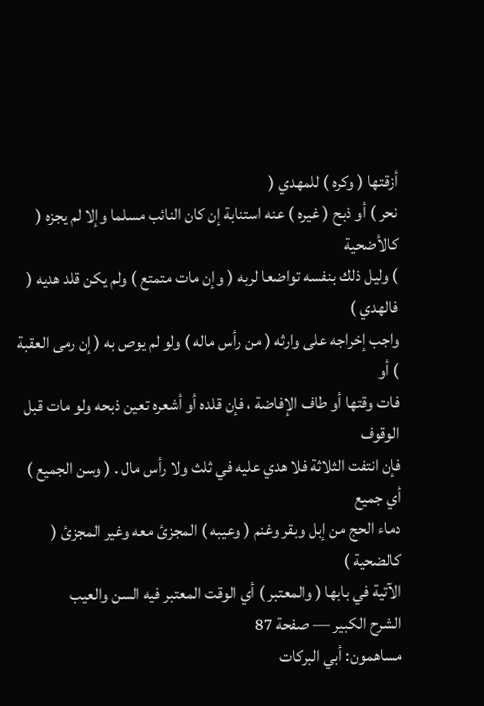أزقتها ( وكره ) للمهدي (
نحر ) أو ذبح ( غيره ) عنه استنابة إن كان النائب مسلما وإلا لم يجزه ( كالأضحية
) وليل ذلك بنفسه تواضعا لربه ( وإن مات متمتع ) ولم يكن قلد هديه ( فالهدي )
واجب إخراجه على وارثه ( من رأس ماله ) ولو لم يوص به ( إن رمى العقبة ) أو
فات وقتها أو طاف الإفاضة ، فإن قلده أو أشعره تعين ذبحه ولو مات قبل الوقوف
فإن انتفت الثلاثة فلا هدي عليه في ثلث ولا رأس مال . ( وسن الجميع ) أي جميع
دماء الحج من إبل وبقر وغنم ( وعيبه ) المجزئ معه وغير المجزئ ( كالضحية )
الآتية في بابها ( والمعتبر ) أي الوقت المعتبر فيه السن والعيب
الشرح الكبير — صفحة 87
مساهمون: أبي البركات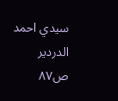سيدي احمد الدردير
ص٨٧